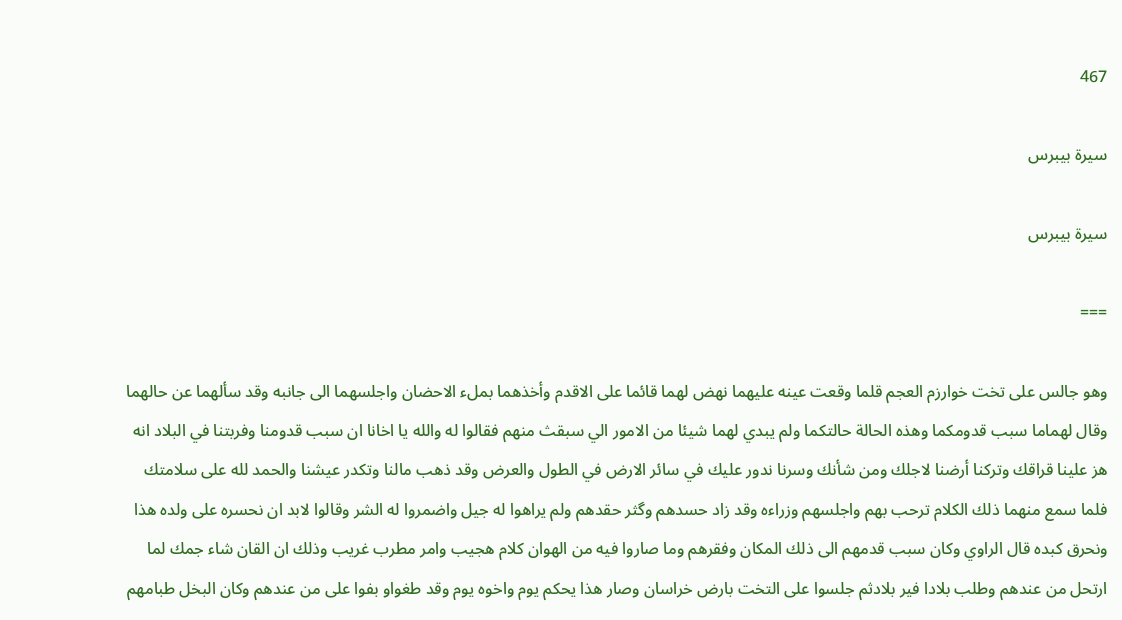467

سيرة بيبرس

سيرة بيبرس

===

وهو جالس على تخت خوارزم العجم قلما وقعت عينه عليهما نهض لهما قائما على الاقدم وأخذهما بملء الاحضان واجلسهما الى جانبه وقد سألهما عن حالهما وقال لهماما سبب قدومكما وهذه الحالة حالتكما ولم يبدي لهما شيئا من الامور الي سبقث منهم فقالوا له والله يا اخانا ان سبب قدومنا وفربتنا في البلاد انه هز علينا قراقك وتركنا أرضنا لاجلك ومن شأنك وسرنا ندور عليك في سائر الارض في الطول والعرض وقد ذهب مالنا وتكدر عيشنا والحمد لله على سلامتك فلما سمع منهما ذلك الكلام ترحب بهم واجلسهم وزراءه وقد زاد حسدهم وگثر حقدهم ولم يراهوا له جيل واضمروا له الشر وقالوا لابد ان نحسره على ولده هذا ونحرق كبده قال الراوي وكان سبب قدمهم الى ذلك المكان وفقرهم وما صاروا فيه من الهوان كلام هجيب وامر مطرب غريب وذلك ان القان شاء جمك لما ارتحل من عندهم وطلب بلادا فير بلادثم جلسوا على التخت بارض خراسان وصار هذا يحكم يوم واخوه يوم وقد طغواو بفوا على من عندهم وكان البخل طبامهم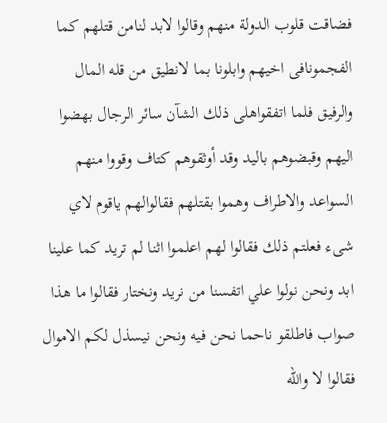فضاقت قلوب الدولة منهم وقالوا لابد لنامن قتلهم كما الفجمونافى اخيهم وابلونا بما لانطيق من قله المال والرفيق فلما اتفقواهلى ذلك الشآن سائر الرجال بهضوا اليهم وقبضوهم باليد وقد أوثقوهم كتاف وقووا منهم السواعد والاطراف وهموا بقتلهم فقالوالهم ياقوم لاي شىء فعلتم ذلك فقالوا لهم اعلموا اثنا لم تريد كما علينا ابد ونحن نولوا علي اتفسنا من نريد ونختار فقالوا ما هذا صواب فاطلقو ناحما نحن فيه ونحن نيسذل لكم الاموال فقالوا لا والله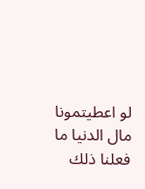لو اعطيتمونا مال الدنيا ما فعلنا ذلك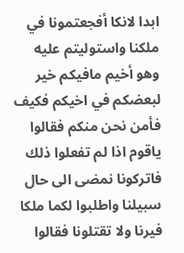ابدا لانكا أفجعتمونا في ملكنا واستوليتم عليه وهو أخيم مافيكم خير لبعضكم في اخيكم فكيف فأمن نحن منكم فقالوا ياقوم اذا لم تفعلوا ذلك فاتركونا نمضى الى حال سبيلنا واطلبوا لكما ملكا فيرنا ولا تقتلونا فقالوا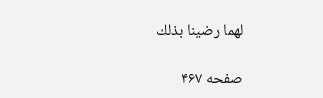لهما رضينا بذلك

صفحه ۴۶۷